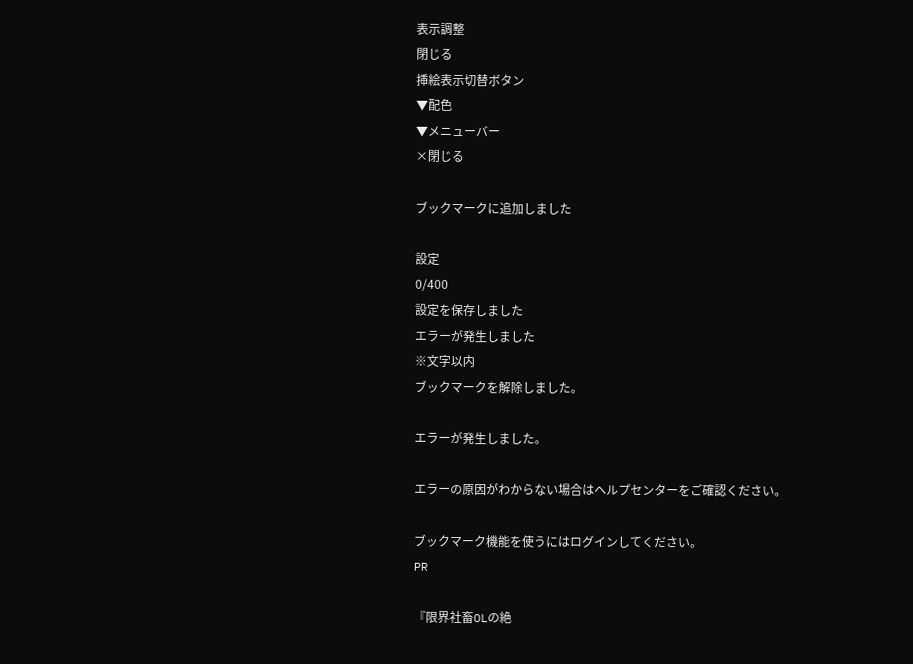表示調整
閉じる
挿絵表示切替ボタン
▼配色
▼メニューバー
×閉じる

ブックマークに追加しました

設定
0/400
設定を保存しました
エラーが発生しました
※文字以内
ブックマークを解除しました。

エラーが発生しました。

エラーの原因がわからない場合はヘルプセンターをご確認ください。

ブックマーク機能を使うにはログインしてください。
PR

『限界社畜OLの絶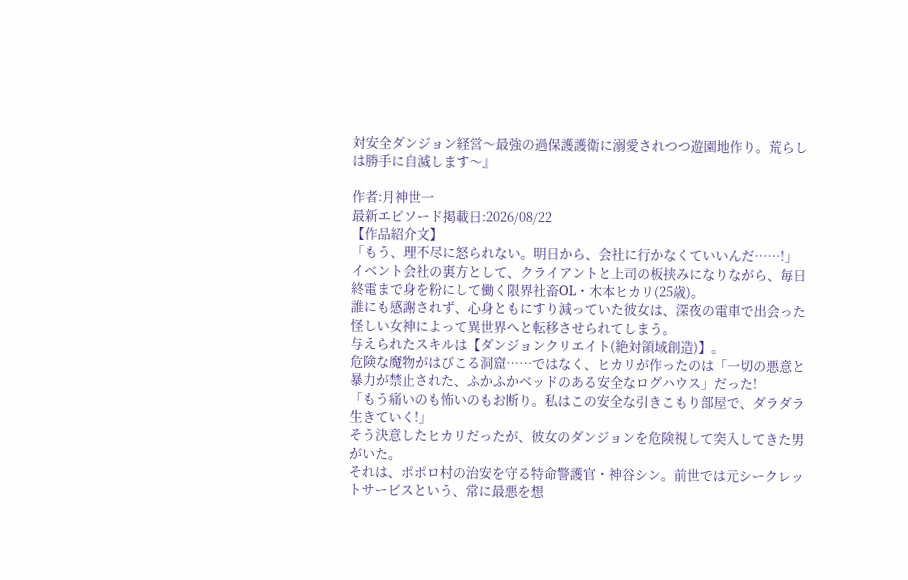対安全ダンジョン経営〜最強の過保護護衛に溺愛されつつ遊園地作り。荒らしは勝手に自滅します〜』

作者:月神世一
最新エピソード掲載日:2026/08/22
【作品紹介文】
「もう、理不尽に怒られない。明日から、会社に行かなくていいんだ……!」
イベント会社の裏方として、クライアントと上司の板挟みになりながら、毎日終電まで身を粉にして働く限界社畜OL・木本ヒカリ(25歳)。
誰にも感謝されず、心身ともにすり減っていた彼女は、深夜の電車で出会った怪しい女神によって異世界へと転移させられてしまう。
与えられたスキルは【ダンジョンクリエイト(絶対領域創造)】。
危険な魔物がはびこる洞窟……ではなく、ヒカリが作ったのは「一切の悪意と暴力が禁止された、ふかふかベッドのある安全なログハウス」だった!
「もう痛いのも怖いのもお断り。私はこの安全な引きこもり部屋で、ダラダラ生きていく!」
そう決意したヒカリだったが、彼女のダンジョンを危険視して突入してきた男がいた。
それは、ポポロ村の治安を守る特命警護官・神谷シン。前世では元シークレットサービスという、常に最悪を想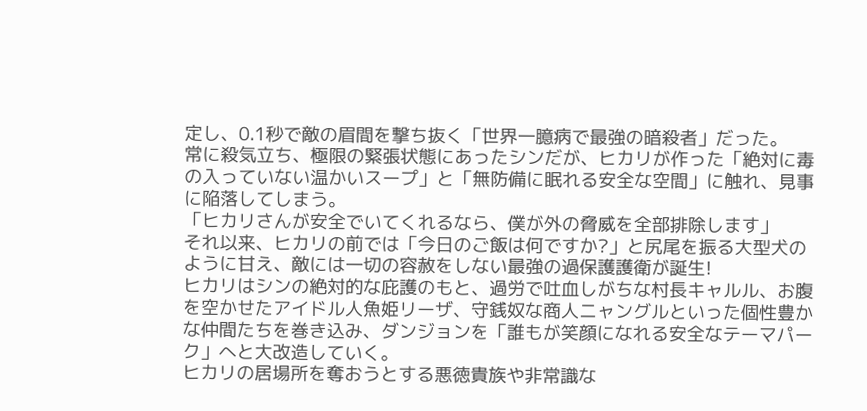定し、0.1秒で敵の眉間を撃ち抜く「世界一臆病で最強の暗殺者」だった。
常に殺気立ち、極限の緊張状態にあったシンだが、ヒカリが作った「絶対に毒の入っていない温かいスープ」と「無防備に眠れる安全な空間」に触れ、見事に陥落してしまう。
「ヒカリさんが安全でいてくれるなら、僕が外の脅威を全部排除します」
それ以来、ヒカリの前では「今日のご飯は何ですか?」と尻尾を振る大型犬のように甘え、敵には一切の容赦をしない最強の過保護護衛が誕生!
ヒカリはシンの絶対的な庇護のもと、過労で吐血しがちな村長キャルル、お腹を空かせたアイドル人魚姫リーザ、守銭奴な商人ニャングルといった個性豊かな仲間たちを巻き込み、ダンジョンを「誰もが笑顔になれる安全なテーマパーク」へと大改造していく。
ヒカリの居場所を奪おうとする悪徳貴族や非常識な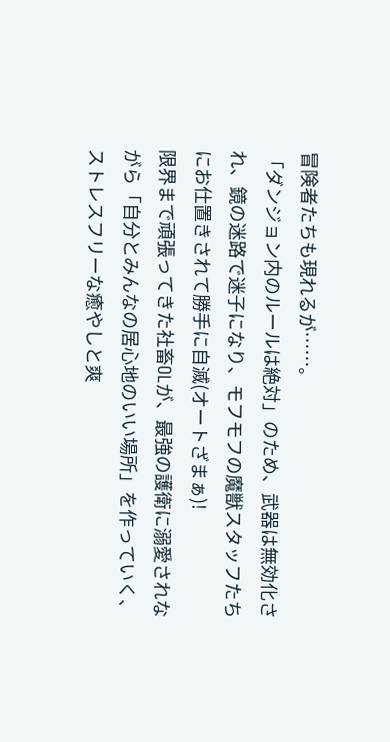冒険者たちも現れるが……。
「ダンジョン内のルールは絶対」のため、武器は無効化され、鏡の迷路で迷子になり、モフモフの魔獣スタッフたちにお仕置きされて勝手に自滅(オートざまぁ)!
限界まで頑張ってきた社畜OLが、最強の護衛に溺愛されながら「自分とみんなの居心地のいい場所」を作っていく、ストレスフリーな癒やしと爽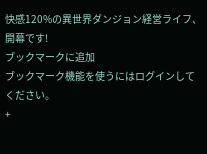快感120%の異世界ダンジョン経営ライフ、開幕です!
ブックマークに追加
ブックマーク機能を使うにはログインしてください。
+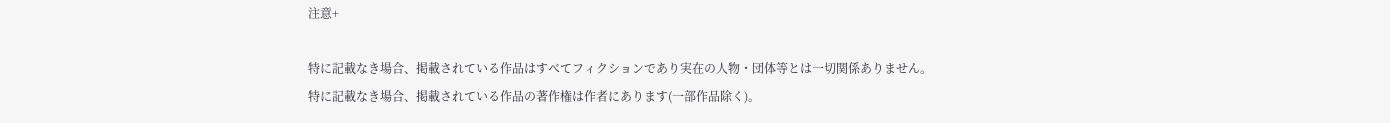注意+

特に記載なき場合、掲載されている作品はすべてフィクションであり実在の人物・団体等とは一切関係ありません。
特に記載なき場合、掲載されている作品の著作権は作者にあります(一部作品除く)。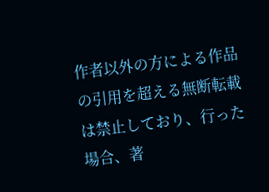作者以外の方による作品の引用を超える無断転載は禁止しており、行った場合、著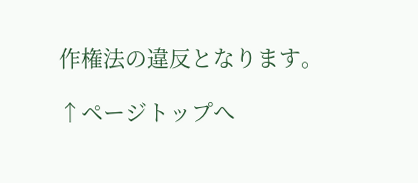作権法の違反となります。

↑ページトップへ